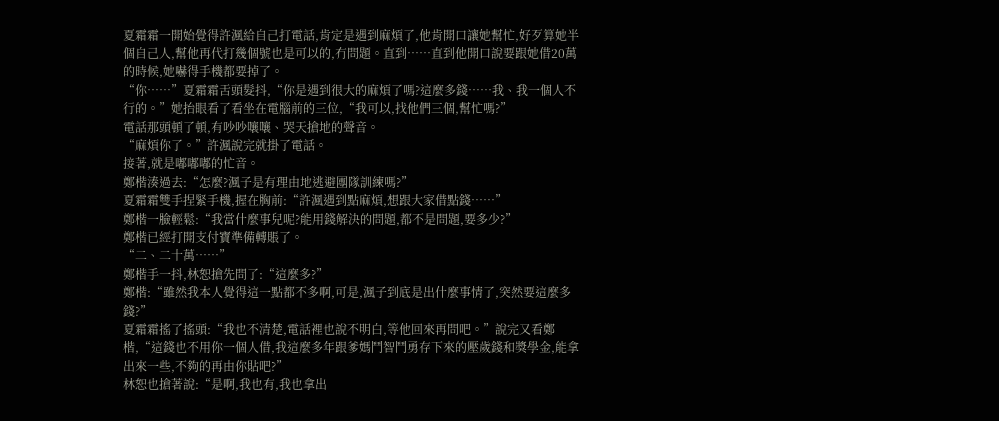夏霜霜一開始覺得許渢給自己打電話,肯定是遇到麻煩了,他肯開口讓她幫忙,好歹算她半個自己人,幫他再代打幾個號也是可以的,冇問題。直到……直到他開口說要跟她借20萬的時候,她嚇得手機都要掉了。
“你……”夏霜霜舌頭髮抖,“你是遇到很大的麻煩了嗎?這麼多錢……我、我一個人不行的。”她抬眼看了看坐在電腦前的三位,“我可以,找他們三個,幫忙嗎?”
電話那頭頓了頓,有吵吵嚷嚷、哭天搶地的聲音。
“麻煩你了。”許渢說完就掛了電話。
接著,就是嘟嘟嘟的忙音。
鄭楷湊過去:“怎麼?渢子是有理由地逃避團隊訓練嗎?”
夏霜霜雙手捏緊手機,握在胸前:“許渢遇到點麻煩,想跟大家借點錢……”
鄭楷一臉輕鬆:“我當什麼事兒呢?能用錢解決的問題,都不是問題,要多少?”
鄭楷已經打開支付寶準備轉賬了。
“二、二十萬……”
鄭楷手一抖,林恕搶先問了:“這麼多?”
鄭楷:“雖然我本人覺得這一點都不多啊,可是,渢子到底是出什麼事情了,突然要這麼多錢?”
夏霜霜搖了搖頭:“我也不清楚,電話裡也說不明白,等他回來再問吧。”說完又看鄭楷,“這錢也不用你一個人借,我這麼多年跟爹媽鬥智鬥勇存下來的壓歲錢和獎學金,能拿出來一些,不夠的再由你貼吧?”
林恕也搶著說:“是啊,我也有,我也拿出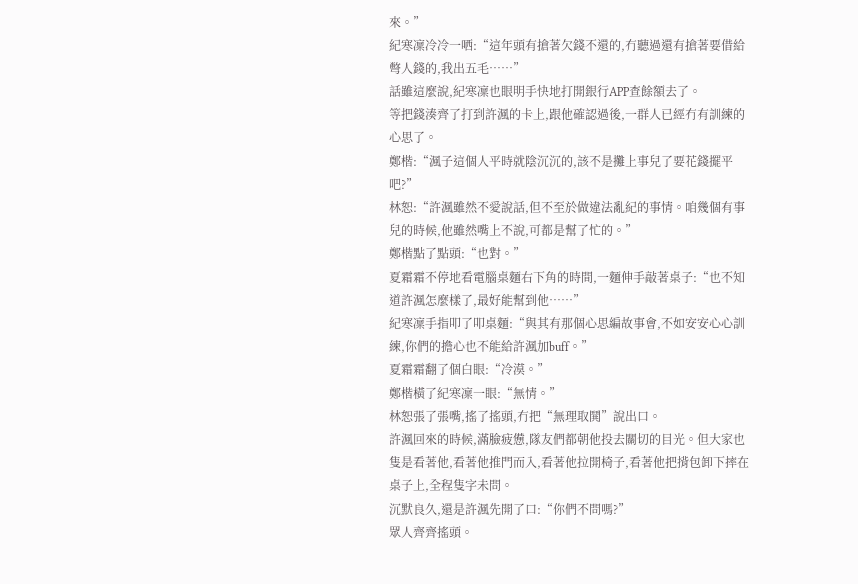來。”
紀寒凜冷冷一哂:“這年頭有搶著欠錢不還的,冇聽過還有搶著要借給彆人錢的,我出五毛……”
話雖這麼說,紀寒凜也眼明手快地打開銀行APP查餘額去了。
等把錢湊齊了打到許渢的卡上,跟他確認過後,一群人已經冇有訓練的心思了。
鄭楷:“渢子這個人平時就陰沉沉的,該不是攤上事兒了要花錢擺平吧?”
林恕:“許渢雖然不愛說話,但不至於做違法亂紀的事情。咱幾個有事兒的時候,他雖然嘴上不說,可都是幫了忙的。”
鄭楷點了點頭:“也對。”
夏霜霜不停地看電腦桌麵右下角的時間,一麵伸手敲著桌子:“也不知道許渢怎麼樣了,最好能幫到他……”
紀寒凜手指叩了叩桌麵:“與其有那個心思編故事會,不如安安心心訓練,你們的擔心也不能給許渢加buff。”
夏霜霜翻了個白眼:“冷漠。”
鄭楷橫了紀寒凜一眼:“無情。”
林恕張了張嘴,搖了搖頭,冇把“無理取鬨”說出口。
許渢回來的時候,滿臉疲憊,隊友們都朝他投去關切的目光。但大家也隻是看著他,看著他推門而入,看著他拉開椅子,看著他把揹包卸下摔在桌子上,全程隻字未問。
沉默良久,還是許渢先開了口:“你們不問嗎?”
眾人齊齊搖頭。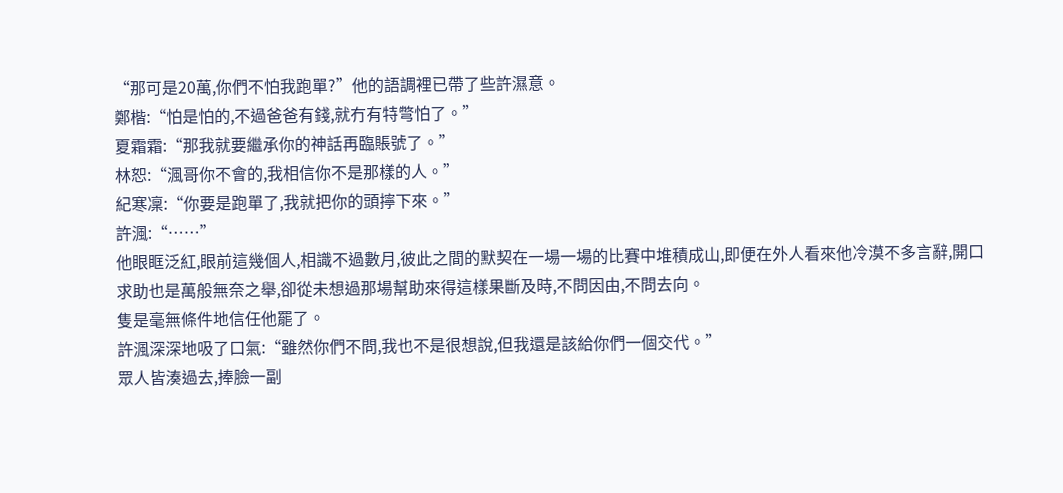“那可是20萬,你們不怕我跑單?”他的語調裡已帶了些許濕意。
鄭楷:“怕是怕的,不過爸爸有錢,就冇有特彆怕了。”
夏霜霜:“那我就要繼承你的神話再臨賬號了。”
林恕:“渢哥你不會的,我相信你不是那樣的人。”
紀寒凜:“你要是跑單了,我就把你的頭擰下來。”
許渢:“……”
他眼眶泛紅,眼前這幾個人,相識不過數月,彼此之間的默契在一場一場的比賽中堆積成山,即便在外人看來他冷漠不多言辭,開口求助也是萬般無奈之舉,卻從未想過那場幫助來得這樣果斷及時,不問因由,不問去向。
隻是毫無條件地信任他罷了。
許渢深深地吸了口氣:“雖然你們不問,我也不是很想說,但我還是該給你們一個交代。”
眾人皆湊過去,捧臉一副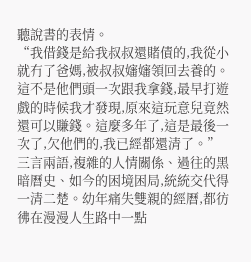聽說書的表情。
“我借錢是給我叔叔還賭債的,我從小就冇了爸媽,被叔叔嬸嬸領回去養的。這不是他們頭一次跟我拿錢,最早打遊戲的時候我才發現,原來這玩意兒竟然還可以賺錢。這麼多年了,這是最後一次了,欠他們的,我已經都還清了。”
三言兩語,複雜的人情關係、過往的黑暗曆史、如今的困境困局,統統交代得一清二楚。幼年痛失雙親的經曆,都彷彿在漫漫人生路中一點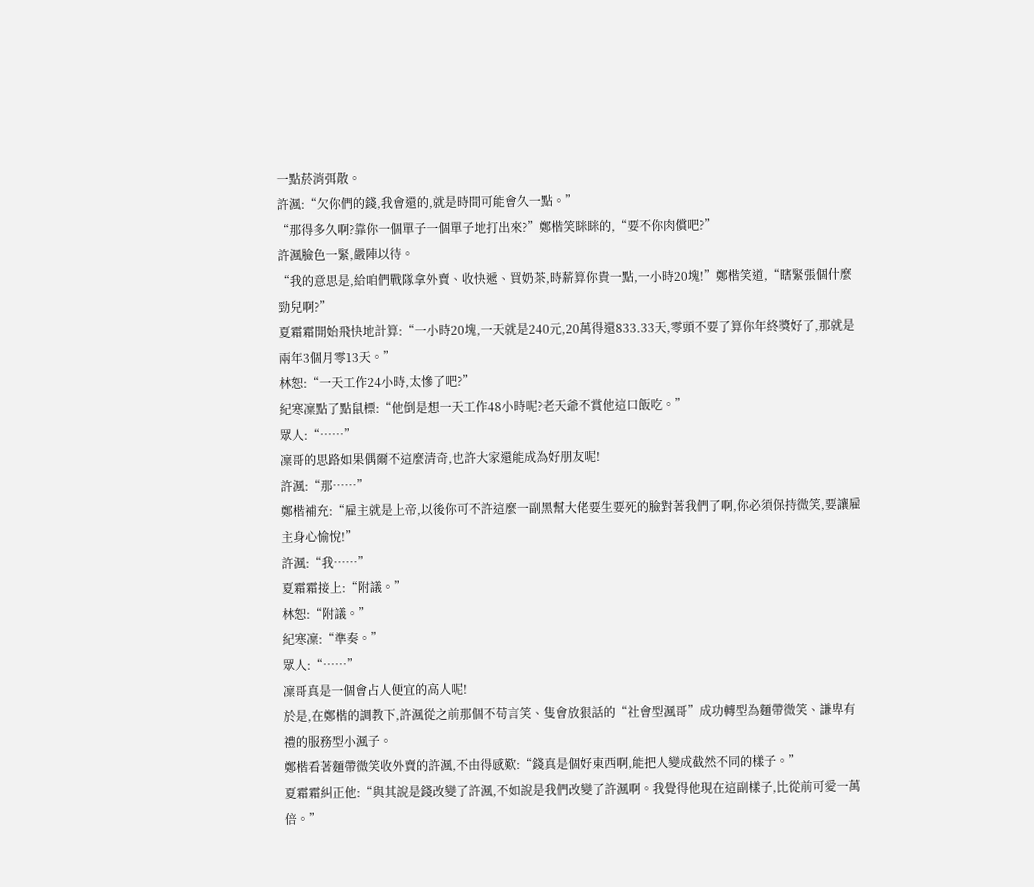一點菸消弭散。
許渢:“欠你們的錢,我會還的,就是時間可能會久一點。”
“那得多久啊?靠你一個單子一個單子地打出來?”鄭楷笑眯眯的,“要不你肉償吧?”
許渢臉色一緊,嚴陣以待。
“我的意思是,給咱們戰隊拿外賣、收快遞、買奶茶,時薪算你貴一點,一小時20塊!”鄭楷笑道,“瞎緊張個什麼勁兒啊?”
夏霜霜開始飛快地計算:“一小時20塊,一天就是240元,20萬得還833.33天,零頭不要了算你年終獎好了,那就是兩年3個月零13天。”
林恕:“一天工作24小時,太慘了吧?”
紀寒凜點了點鼠標:“他倒是想一天工作48小時呢?老天爺不賞他這口飯吃。”
眾人:“……”
凜哥的思路如果偶爾不這麼清奇,也許大家還能成為好朋友呢!
許渢:“那……”
鄭楷補充:“雇主就是上帝,以後你可不許這麼一副黑幫大佬要生要死的臉對著我們了啊,你必須保持微笑,要讓雇主身心愉悅!”
許渢:“我……”
夏霜霜接上:“附議。”
林恕:“附議。”
紀寒凜:“準奏。”
眾人:“……”
凜哥真是一個會占人便宜的高人呢!
於是,在鄭楷的調教下,許渢從之前那個不苟言笑、隻會放狠話的“社會型渢哥”成功轉型為麵帶微笑、謙卑有禮的服務型小渢子。
鄭楷看著麵帶微笑收外賣的許渢,不由得感歎:“錢真是個好東西啊,能把人變成截然不同的樣子。”
夏霜霜糾正他:“與其說是錢改變了許渢,不如說是我們改變了許渢啊。我覺得他現在這副樣子,比從前可愛一萬倍。”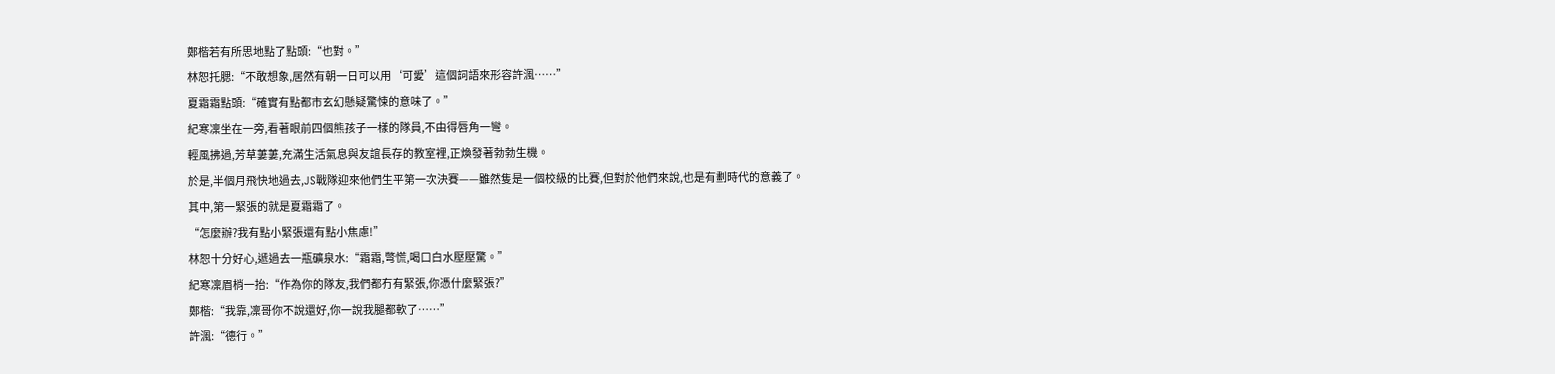鄭楷若有所思地點了點頭:“也對。”
林恕托腮:“不敢想象,居然有朝一日可以用‘可愛’這個詞語來形容許渢……”
夏霜霜點頭:“確實有點都市玄幻懸疑驚悚的意味了。”
紀寒凜坐在一旁,看著眼前四個熊孩子一樣的隊員,不由得唇角一彎。
輕風拂過,芳草萋萋,充滿生活氣息與友誼長存的教室裡,正煥發著勃勃生機。
於是,半個月飛快地過去,JS戰隊迎來他們生平第一次決賽——雖然隻是一個校級的比賽,但對於他們來說,也是有劃時代的意義了。
其中,第一緊張的就是夏霜霜了。
“怎麼辦?我有點小緊張還有點小焦慮!”
林恕十分好心,遞過去一瓶礦泉水:“霜霜,彆慌,喝口白水壓壓驚。”
紀寒凜眉梢一抬:“作為你的隊友,我們都冇有緊張,你憑什麼緊張?”
鄭楷:“我靠,凜哥你不說還好,你一說我腿都軟了……”
許渢:“德行。”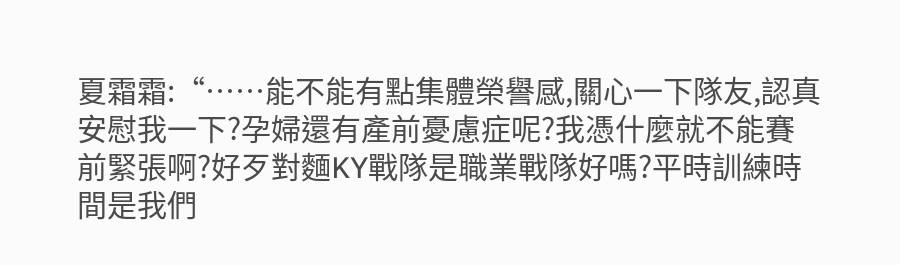夏霜霜:“……能不能有點集體榮譽感,關心一下隊友,認真安慰我一下?孕婦還有產前憂慮症呢?我憑什麼就不能賽前緊張啊?好歹對麵KY戰隊是職業戰隊好嗎?平時訓練時間是我們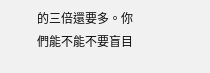的三倍還要多。你們能不能不要盲目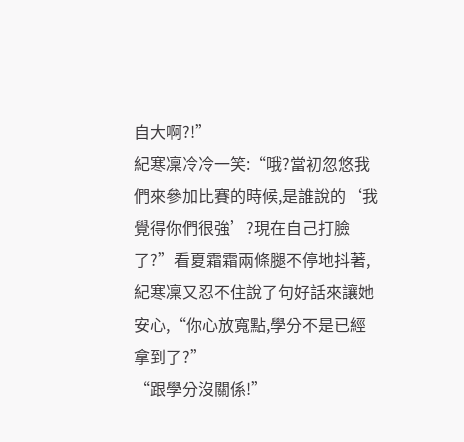自大啊?!”
紀寒凜冷冷一笑:“哦?當初忽悠我們來參加比賽的時候,是誰說的‘我覺得你們很強’?現在自己打臉了?”看夏霜霜兩條腿不停地抖著,紀寒凜又忍不住說了句好話來讓她安心,“你心放寬點,學分不是已經拿到了?”
“跟學分沒關係!”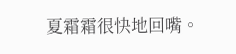夏霜霜很快地回嘴。